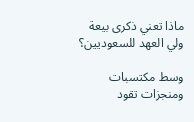ماذا تعني ذكرى بيعة ولي العهد للسعوديين؟

وسط مكتسبات ومنجزات تقود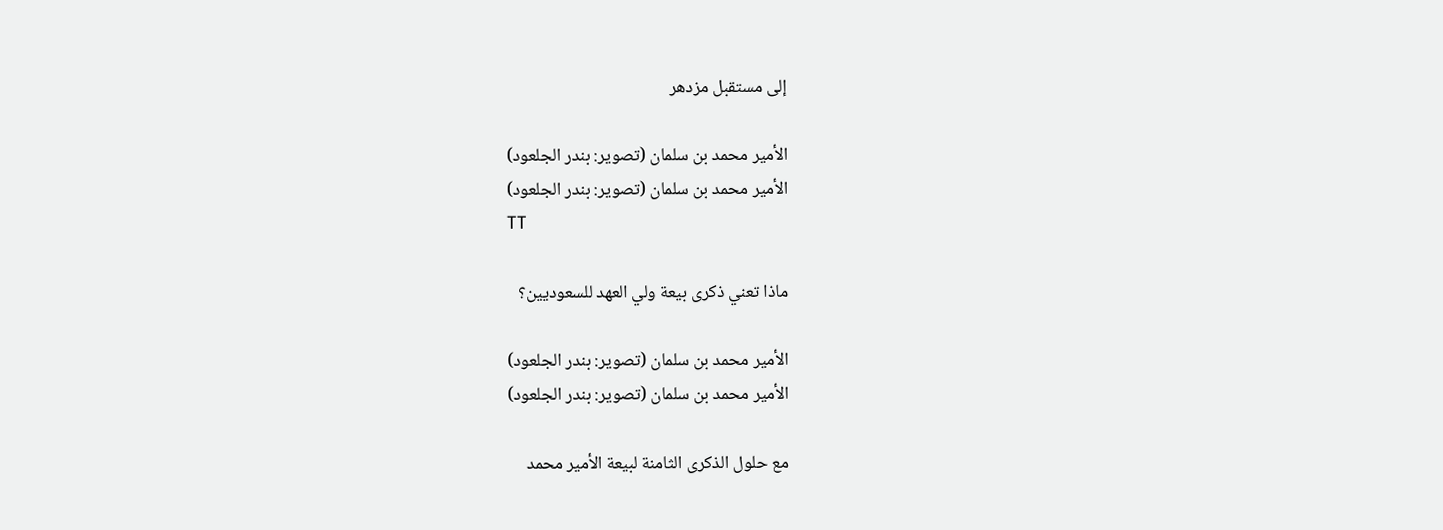إلى مستقبل مزدهر

الأمير محمد بن سلمان (تصوير: بندر الجلعود)
الأمير محمد بن سلمان (تصوير: بندر الجلعود)
TT

ماذا تعني ذكرى بيعة ولي العهد للسعوديين؟

الأمير محمد بن سلمان (تصوير: بندر الجلعود)
الأمير محمد بن سلمان (تصوير: بندر الجلعود)

مع حلول الذكرى الثامنة لبيعة الأمير محمد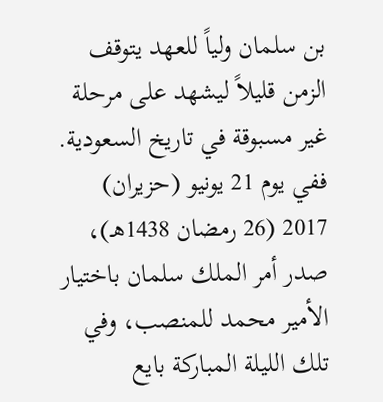بن سلمان ولياً للعهد يتوقف الزمن قليلاً ليشهد على مرحلة غير مسبوقة في تاريخ السعودية. ففي يوم 21 يونيو (حزيران) 2017 (26 رمضان 1438هـ)، صدر أمر الملك سلمان باختيار الأمير محمد للمنصب، وفي تلك الليلة المباركة بايع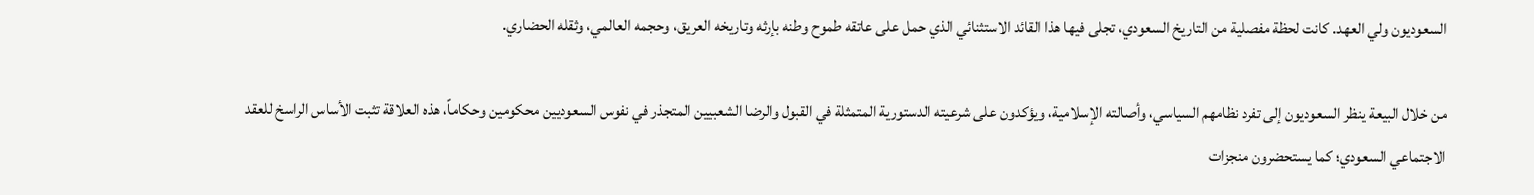السعوديون ولي العهد. كانت لحظة مفصلية من التاريخ السعودي، تجلى فيها هذا القائد الاستثنائي الذي حمل على عاتقه طموح وطنه بإرثه وتاريخه العريق، وحجمه العالمي، وثقله الحضاري.

من خلال البيعة ينظر السعوديون إلى تفرد نظامهم السياسي، وأصالته الإسلامية، ويؤكدون على شرعيته الدستورية المتمثلة في القبول والرضا الشعبيين المتجذر في نفوس السعوديين محكومين وحكاماً، هذه العلاقة تثبت الأساس الراسخ للعقد الاجتماعي السعودي؛ كما يستحضرون منجزات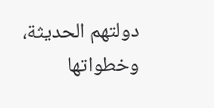دولتهم الحديثة، وخطواتها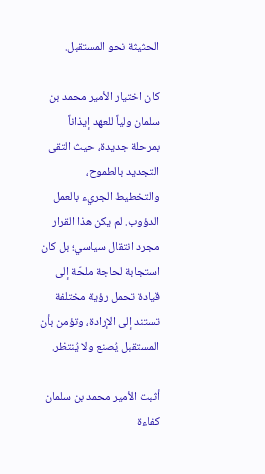الحثيثة نحو المستقبل.

كان اختيار الأمير محمد بن سلمان ولياً للعهد إيذاناً بمرحلة جديدة، حيث التقى التجديد بالطموح، والتخطيط الجريء بالعمل الدؤوب. لم يكن هذا القرار مجرد انتقال سياسي؛ بل كان استجابة لحاجة ملحّة إلى قيادة تحمل رؤية مختلفة تستند إلى الإرادة، وتؤمن بأن المستقبل يُصنع ولا يُنتظر.

أثبت الأمير محمد بن سلمان كفاءة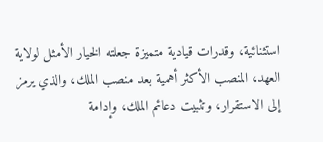استثنائية، وقدرات قيادية متميزة جعلته الخيار الأمثل لولاية العهد، المنصب الأكثر أهمية بعد منصب الملك، والذي يرمز إلى الاستقرار، وتثبيت دعائم الملك، وإدامة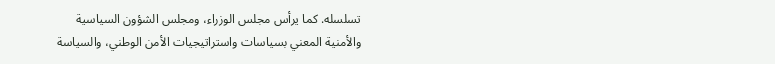تسلسله. كما يرأس مجلس الوزراء، ومجلس الشؤون السياسية والأمنية المعني بسياسات واستراتيجيات الأمن الوطني، والسياسة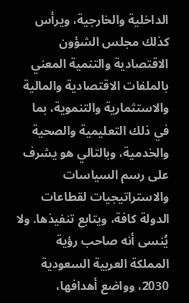الداخلية والخارجية، ويرأس كذلك مجلس الشؤون الاقتصادية والتنمية المعني بالملفات الاقتصادية والمالية والاستثمارية والتنموية، بما في ذلك التعليمية والصحية والخدمية، وبالتالي هو يشرف على رسم السياسات والاستراتيجيات لقطاعات الدولة كافة، ويتابع تنفيذها. ولا يُنسى أنه صاحب رؤية المملكة العربية السعودية 2030، وواضع أهدافها،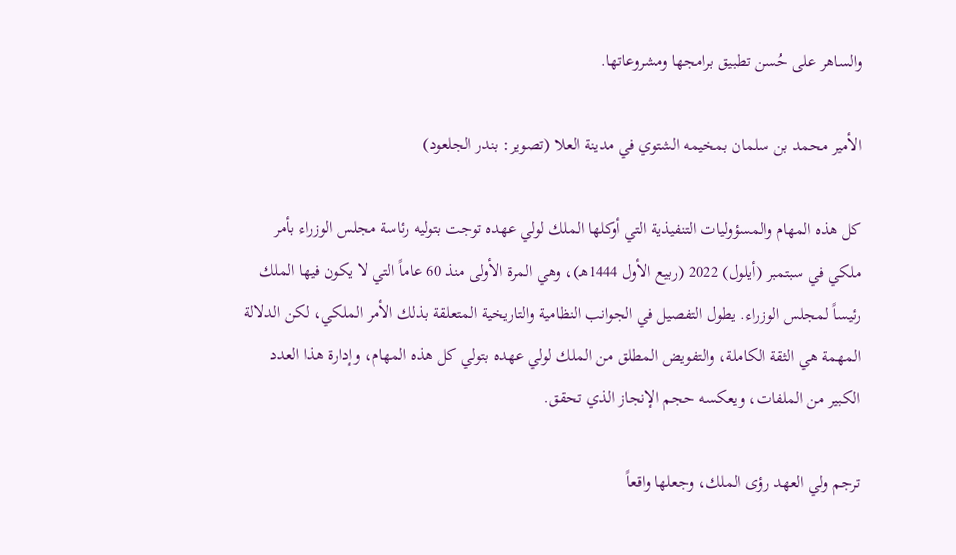والساهر على حُسن تطبيق برامجها ومشروعاتها.

الأمير محمد بن سلمان بمخيمه الشتوي في مدينة العلا (تصوير: بندر الجلعود)

كل هذه المهام والمسؤوليات التنفيذية التي أوكلها الملك لولي عهده توجت بتوليه رئاسة مجلس الوزراء بأمر ملكي في سبتمبر (أيلول) 2022 (ربيع الأول 1444هـ)، وهي المرة الأولى منذ 60 عاماً التي لا يكون فيها الملك رئيساً لمجلس الوزراء. يطول التفصيل في الجوانب النظامية والتاريخية المتعلقة بذلك الأمر الملكي، لكن الدلالة المهمة هي الثقة الكاملة، والتفويض المطلق من الملك لولي عهده بتولي كل هذه المهام، وإدارة هذا العدد الكبير من الملفات، ويعكسه حجم الإنجاز الذي تحقق.

ترجم ولي العهد رؤى الملك، وجعلها واقعاً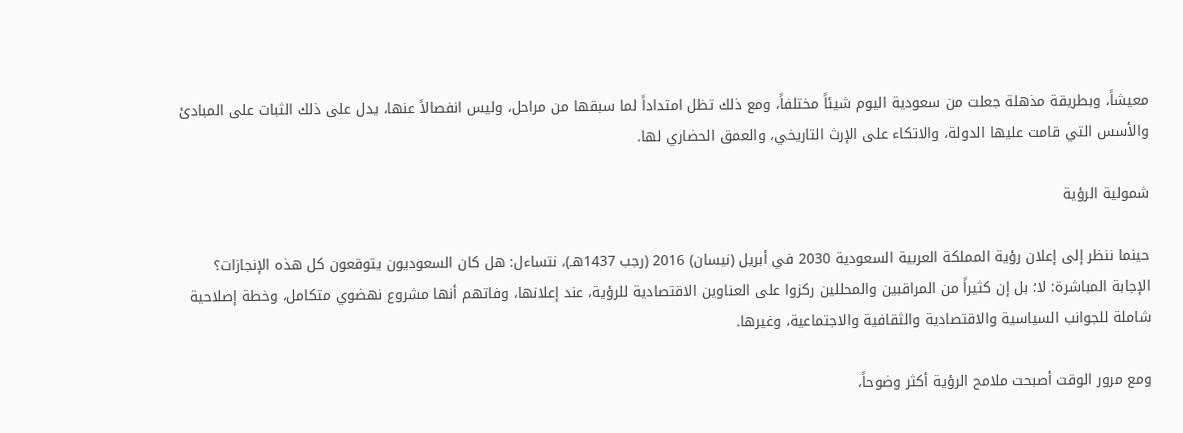معيشاً، وبطريقة مذهلة جعلت من سعودية اليوم شيئاً مختلفاً، ومع ذلك تظل امتداداً لما سبقها من مراحل، وليس انفصالاً عنها، يدل على ذلك الثبات على المبادئ والأسس التي قامت عليها الدولة، والاتكاء على الإرث التاريخي، والعمق الحضاري لها.

شمولية الرؤية

حينما ننظر إلى إعلان رؤية المملكة العربية السعودية 2030 في أبريل (نيسان) 2016 (رجب 1437هـ)، نتساءل: هل كان السعوديون يتوقعون كل هذه الإنجازات؟ الإجابة المباشرة: لا؛ بل إن كثيراً من المراقبين والمحللين ركزوا على العناوين الاقتصادية للرؤية، عند إعلانها، وفاتهم أنها مشروع نهضوي متكامل، وخطة إصلاحية شاملة للجوانب السياسية والاقتصادية والثقافية والاجتماعية، وغيرها.

ومع مرور الوقت أصبحت ملامح الرؤية أكثر وضوحاً،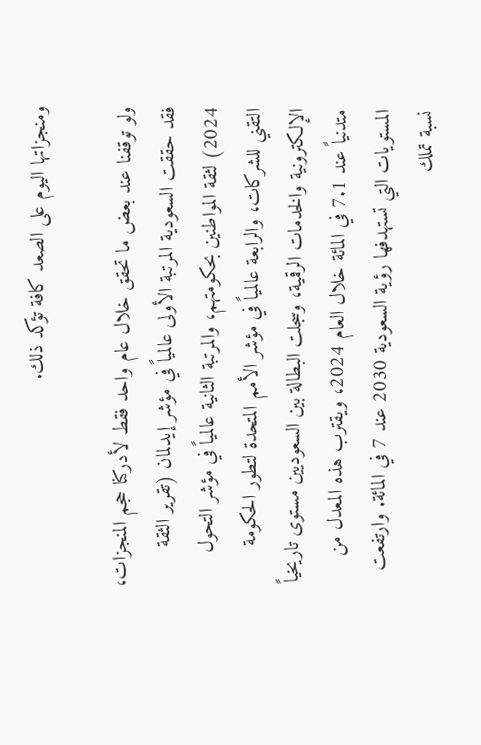ومنجزاتها اليوم على الصعد كافة تؤكد ذلك.

ولو توقفنا عند بعض ما تحقق خلال عام واحد فقط لأدركنا حجم المنجزات، فقد حققت السعودية المرتبة الأولى عالمياً في مؤشر إيدلمان (تقرير الثقة 2024) لثقة المواطنين بحكومتهم، والمرتبة الثانية عالمياً في مؤشر التحول التقني للشركات، والرابعة عالمياً في مؤشر الأمم المتحدة لتطور الحكومة الإلكترونية والخدمات الرقمية، وسجلت البطالة بين السعوديين مستوى تاريخياً متدنياً عند 7.1 في المائة خلال العام 2024، ويقترب هذه المعدل من المستويات التي تستهدفها رؤية السعودية 2030 عند 7 في المائة. وارتفعت نسبة تملك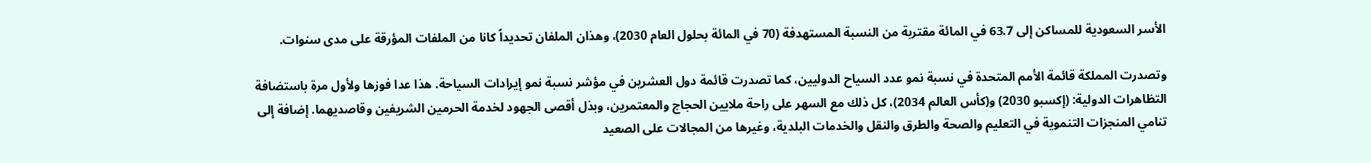الأسر السعودية للمساكن إلى 63.7 في المائة مقتربة من النسبة المستهدفة (70 في المائة بحلول العام 2030)، وهذان الملفان تحديداً كانا من الملفات المؤرقة على مدى سنوات.

وتصدرت المملكة قائمة الأمم المتحدة في نسبة نمو عدد السياح الدوليين، كما تصدرت قائمة دول العشرين في مؤشر نسبة نمو إيرادات السياحة. هذا عدا فوزها ولأول مرة باستضافة التظاهرات الدولية: (إكسبو 2030) و(كأس العالم 2034)، كل ذلك مع السهر على راحة ملايين الحجاج والمعتمرين، وبذل أقصى الجهود لخدمة الحرمين الشريفين وقاصديهما. إضافة إلى تنامي المنجزات التنموية في التعليم والصحة والطرق والنقل والخدمات البلدية، وغيرها من المجالات على الصعيد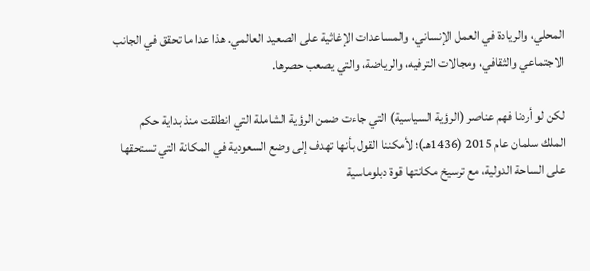المحلي، والريادة في العمل الإنساني، والمساعدات الإغاثية على الصعيد العالمي. هذا عدا ما تحقق في الجانب الاجتماعي والثقافي، ومجالات الترفيه، والرياضة، والتي يصعب حصرها.

لكن لو أردنا فهم عناصر (الرؤية السياسية) التي جاءت ضمن الرؤية الشاملة التي انطلقت منذ بداية حكم الملك سلمان عام 2015 (1436هـ)؛ لأمكننا القول بأنها تهدف إلى وضع السعودية في المكانة التي تستحقها على الساحة الدولية، مع ترسيخ مكانتها قوة دبلوماسية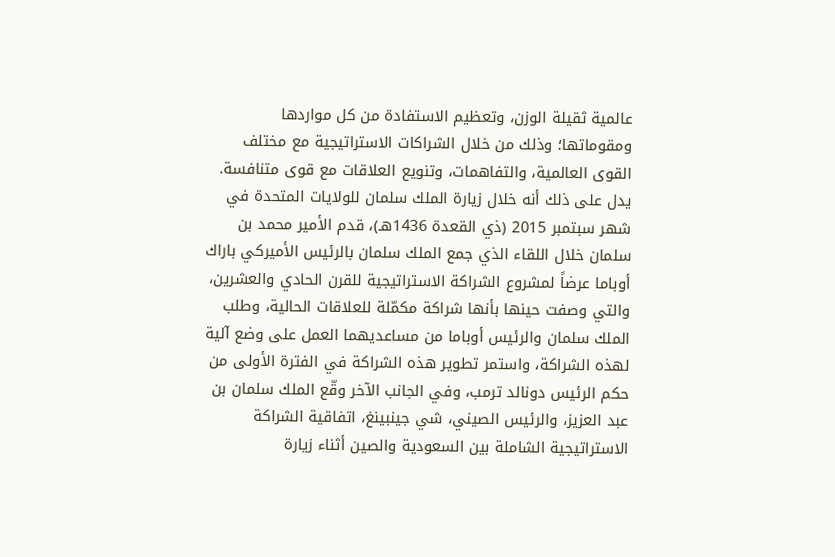عالمية ثقيلة الوزن، وتعظيم الاستفادة من كل مواردها ومقوماتها؛ وذلك من خلال الشراكات الاستراتيجية مع مختلف القوى العالمية، والتفاهمات، وتنويع العلاقات مع قوى متنافسة. يدل على ذلك أنه خلال زيارة الملك سلمان للولايات المتحدة في شهر سبتمبر 2015 (ذي القعدة 1436هـ)، قدم الأمير محمد بن سلمان خلال اللقاء الذي جمع الملك سلمان بالرئيس الأميركي باراك أوباما عرضاً لمشروع الشراكة الاستراتيجية للقرن الحادي والعشرين، والتي وصفت حينها بأنها شراكة مكمّلة للعلاقات الحالية، وطلب الملك سلمان والرئيس أوباما من مساعديهما العمل على وضع آلية لهذه الشراكة، واستمر تطوير هذه الشراكة في الفترة الأولى من حكم الرئيس دونالد ترمب، وفي الجانب الآخر وقّع الملك سلمان بن عبد العزيز، والرئيس الصيني، شي جينبينغ، اتفاقية الشراكة الاستراتيجية الشاملة بين السعودية والصين أثناء زيارة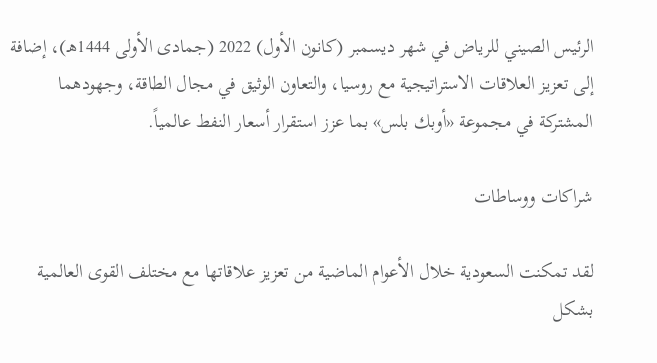الرئيس الصيني للرياض في شهر ديسمبر (كانون الأول) 2022 (جمادى الأولى 1444هـ)، إضافة إلى تعزيز العلاقات الاستراتيجية مع روسيا، والتعاون الوثيق في مجال الطاقة، وجهودهما المشتركة في مجموعة «أوبك بلس» بما عزز استقرار أسعار النفط عالمياً.

شراكات ووساطات

لقد تمكنت السعودية خلال الأعوام الماضية من تعزيز علاقاتها مع مختلف القوى العالمية بشكل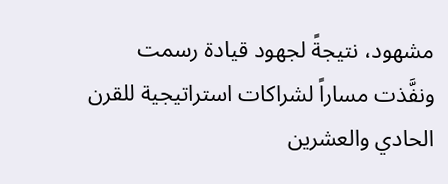مشهود، نتيجةً لجهود قيادة رسمت ونفَّذت مساراً لشراكات استراتيجية للقرن الحادي والعشرين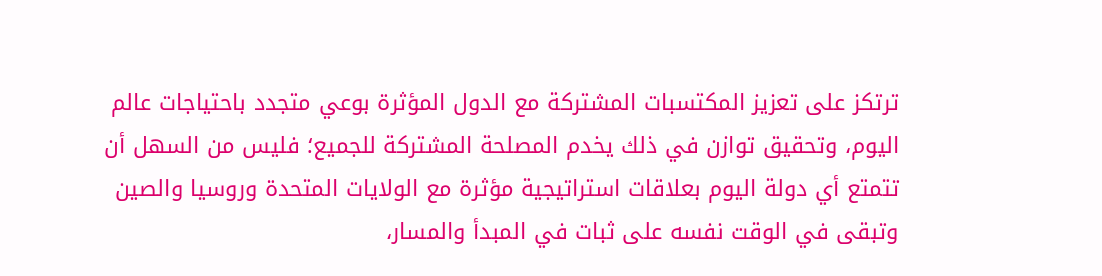ترتكز على تعزيز المكتسبات المشتركة مع الدول المؤثرة بوعي متجدد باحتياجات عالم اليوم، وتحقيق توازن في ذلك يخدم المصلحة المشتركة للجميع؛ فليس من السهل أن تتمتع أي دولة اليوم بعلاقات استراتيجية مؤثرة مع الولايات المتحدة وروسيا والصين وتبقى في الوقت نفسه على ثبات في المبدأ والمسار،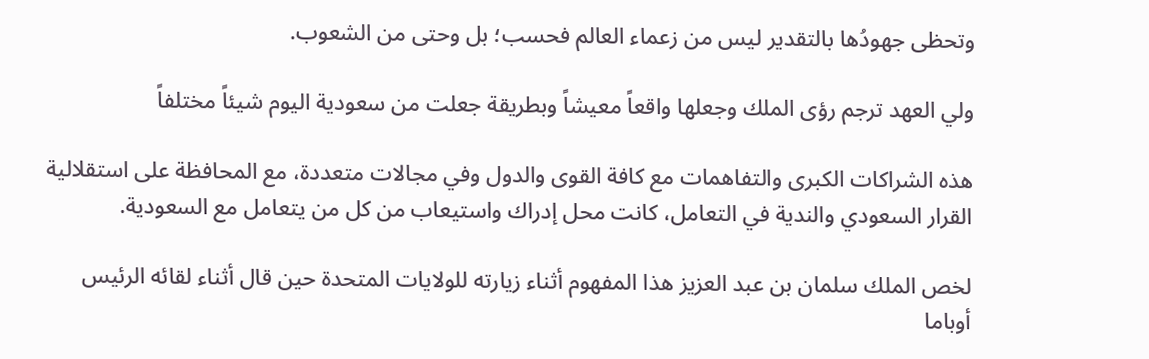وتحظى جهودُها بالتقدير ليس من زعماء العالم فحسب؛ بل وحتى من الشعوب.

ولي العهد ترجم رؤى الملك وجعلها واقعاً معيشاً وبطريقة جعلت من سعودية اليوم شيئاً مختلفاً

هذه الشراكات الكبرى والتفاهمات مع كافة القوى والدول وفي مجالات متعددة، مع المحافظة على استقلالية القرار السعودي والندية في التعامل، كانت محل إدراك واستيعاب من كل من يتعامل مع السعودية.

لخص الملك سلمان بن عبد العزيز هذا المفهوم أثناء زيارته للولايات المتحدة حين قال أثناء لقائه الرئيس أوباما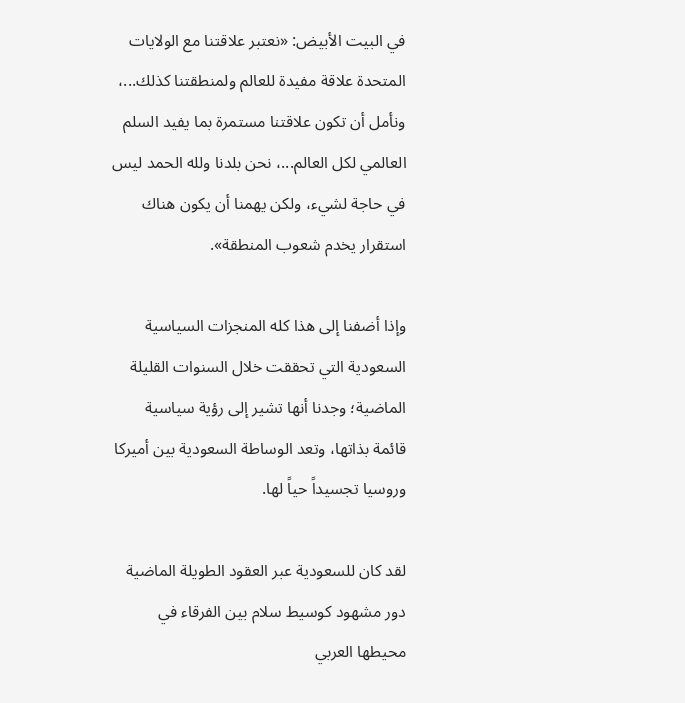في البيت الأبيض: «نعتبر علاقتنا مع الولايات المتحدة علاقة مفيدة للعالم ولمنطقتنا كذلك...، ونأمل أن تكون علاقتنا مستمرة بما يفيد السلم العالمي لكل العالم...، نحن بلدنا ولله الحمد ليس في حاجة لشيء، ولكن يهمنا أن يكون هناك استقرار يخدم شعوب المنطقة».

وإذا أضفنا إلى هذا كله المنجزات السياسية السعودية التي تحققت خلال السنوات القليلة الماضية؛ وجدنا أنها تشير إلى رؤية سياسية قائمة بذاتها، وتعد الوساطة السعودية بين أميركا وروسيا تجسيداً حياً لها.

لقد كان للسعودية عبر العقود الطويلة الماضية دور مشهود كوسيط سلام بين الفرقاء في محيطها العربي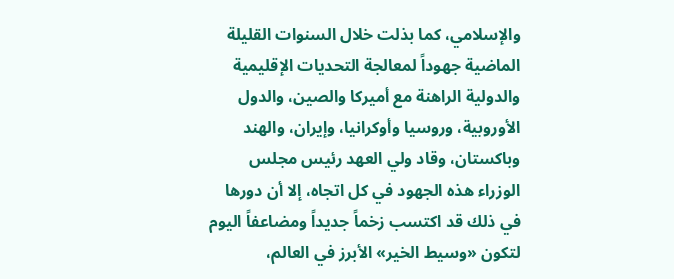والإسلامي، كما بذلت خلال السنوات القليلة الماضية جهوداً لمعالجة التحديات الإقليمية والدولية الراهنة مع أميركا والصين، والدول الأوروبية، وروسيا وأوكرانيا، وإيران، والهند وباكستان، وقاد ولي العهد رئيس مجلس الوزراء هذه الجهود في كل اتجاه، إلا أن دورها في ذلك قد اكتسب زخماً جديداً ومضاعفاً اليوم لتكون «وسيط الخير» الأبرز في العالم،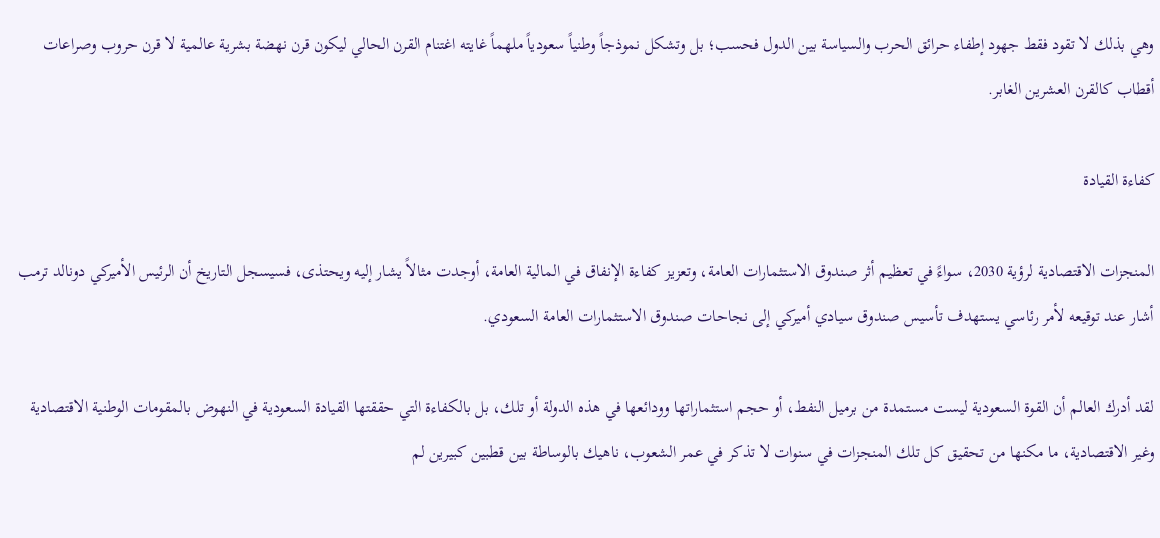وهي بذلك لا تقود فقط جهود إطفاء حرائق الحرب والسياسة بين الدول فحسب؛ بل وتشكل نموذجاً وطنياً سعودياً ملهماً غايته اغتنام القرن الحالي ليكون قرن نهضة بشرية عالمية لا قرن حروب وصراعات أقطاب كالقرن العشرين الغابر.

كفاءة القيادة

المنجزات الاقتصادية لرؤية 2030، سواءً في تعظيم أثر صندوق الاستثمارات العامة، وتعزيز كفاءة الإنفاق في المالية العامة، أوجدت مثالاً يشار إليه ويحتذى، فسيسجل التاريخ أن الرئيس الأميركي دونالد ترمب أشار عند توقيعه لأمر رئاسي يستهدف تأسيس صندوق سيادي أميركي إلى نجاحات صندوق الاستثمارات العامة السعودي.

لقد أدرك العالم أن القوة السعودية ليست مستمدة من برميل النفط، أو حجم استثماراتها وودائعها في هذه الدولة أو تلك، بل بالكفاءة التي حققتها القيادة السعودية في النهوض بالمقومات الوطنية الاقتصادية وغير الاقتصادية، ما مكنها من تحقيق كل تلك المنجزات في سنوات لا تذكر في عمر الشعوب، ناهيك بالوساطة بين قطبين كبيرين لم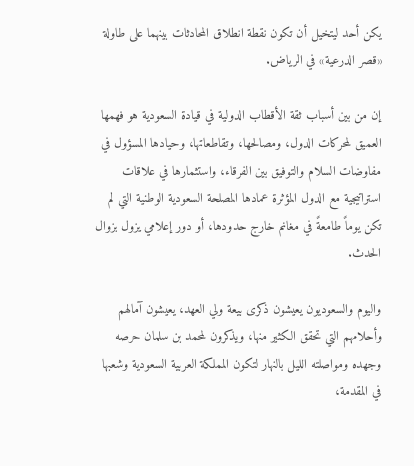يكن أحد ليتخيل أن تكون نقطة انطلاق المحادثات بينهما على طاولة «قصر الدرعية» في الرياض.

إن من بين أسباب ثقة الأقطاب الدولية في قيادة السعودية هو فهمها العميق لمحركات الدول، ومصالحها، وتقاطعاتها، وحيادها المسؤول في مفاوضات السلام والتوفيق بين الفرقاء، واستثمارها في علاقات استراتيجية مع الدول المؤثرة عمادها المصلحة السعودية الوطنية التي لم تكن يوماً طامعةً في مغانم خارج حدودها، أو دور إعلامي يزول بزوال الحدث.

واليوم والسعوديون يعيشون ذكرى بيعة ولي العهد، يعيشون آمالهم وأحلامهم التي تحقق الكثير منها، ويذكرون لمحمد بن سلمان حرصه وجهده ومواصلته الليل بالنهار لتكون المملكة العربية السعودية وشعبها في المقدمة،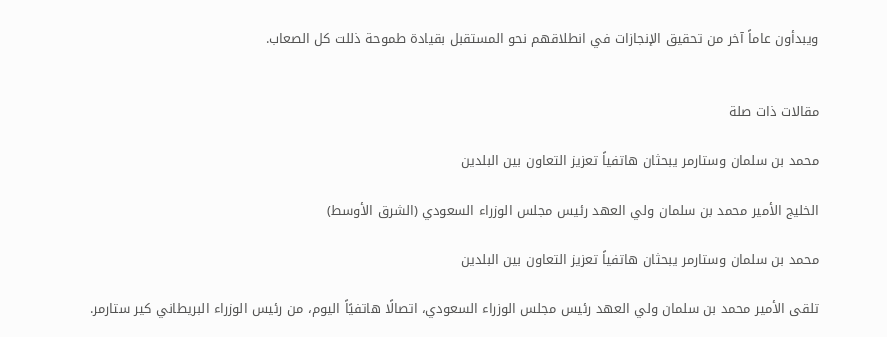ويبدأون عاماً آخر من تحقيق الإنجازات في انطلاقهم نحو المستقبل بقيادة طموحة ذللت كل الصعاب.


مقالات ذات صلة

محمد بن سلمان وستارمر يبحثان هاتفياً تعزيز التعاون بين البلدين

الخليج الأمير محمد بن سلمان ولي العهد رئيس مجلس الوزراء السعودي (الشرق الأوسط)

محمد بن سلمان وستارمر يبحثان هاتفياً تعزيز التعاون بين البلدين

تلقى الأمير محمد بن سلمان ولي العهد رئيس مجلس الوزراء السعودي، اتصالًا هاتفيًاً اليوم، من رئيس الوزراء البريطاني كير ستارمر.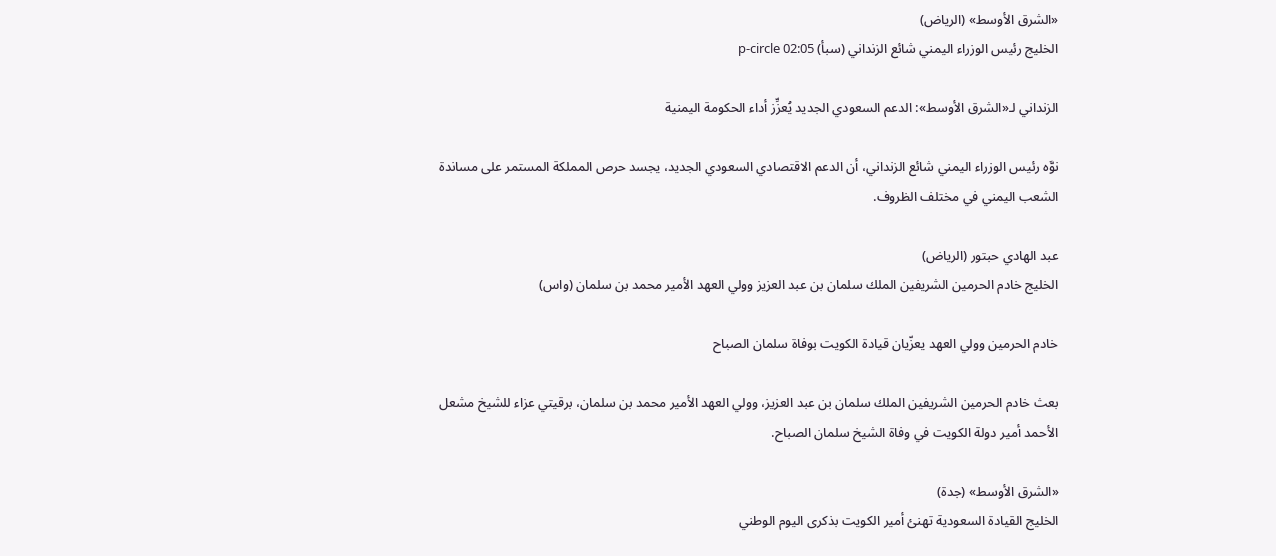«الشرق الأوسط» (الرياض)
الخليج رئيس الوزراء اليمني شائع الزنداني (سبأ) p-circle 02:05

الزنداني لـ«الشرق الأوسط»: الدعم السعودي الجديد يُعزِّز أداء الحكومة اليمنية

نوَّه رئيس الوزراء اليمني شائع الزنداني، أن الدعم الاقتصادي السعودي الجديد، يجسد حرص المملكة المستمر على مساندة الشعب اليمني في مختلف الظروف.

عبد الهادي حبتور (الرياض)
الخليج خادم الحرمين الشريفين الملك سلمان بن عبد العزيز وولي العهد الأمير محمد بن سلمان (واس)

خادم الحرمين وولي العهد يعزّيان قيادة الكويت بوفاة سلمان الصباح

بعث خادم الحرمين الشريفين الملك سلمان بن عبد العزيز، وولي العهد الأمير محمد بن سلمان، برقيتي عزاء للشيخ مشعل الأحمد أمير دولة الكويت في وفاة الشيخ سلمان الصباح.

«الشرق الأوسط» (جدة)
الخليج القيادة السعودية تهنئ أمير الكويت بذكرى اليوم الوطني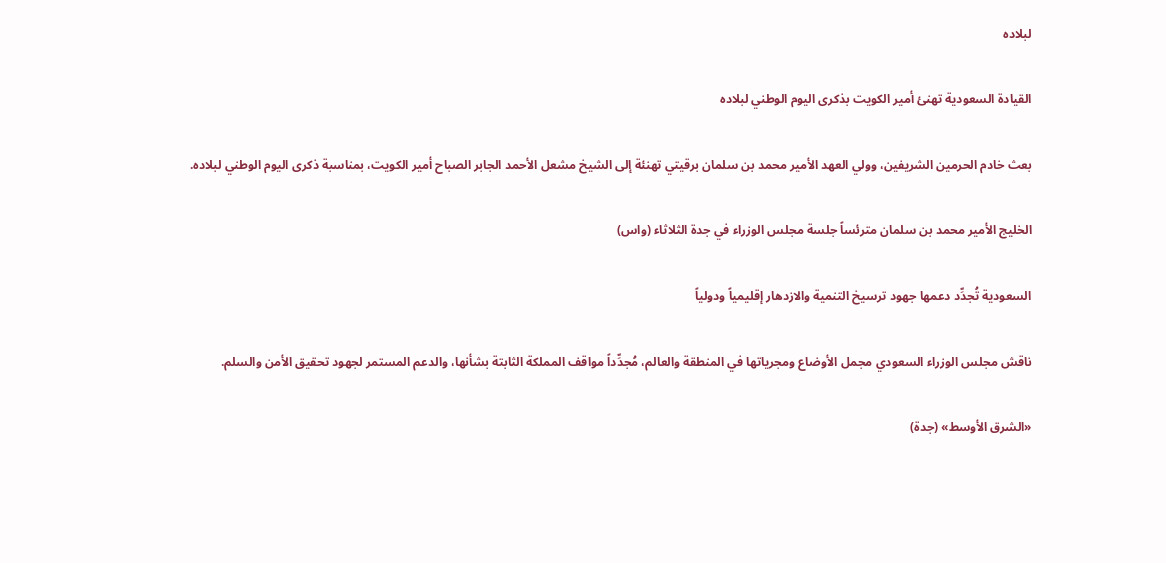لبلاده

القيادة السعودية تهنئ أمير الكويت بذكرى اليوم الوطني لبلاده

بعث خادم الحرمين الشريفين، وولي العهد الأمير محمد بن سلمان برقيتي تهنئة إلى الشيخ مشعل الأحمد الجابر الصباح أمير الكويت، بمناسبة ذكرى اليوم الوطني لبلاده.

الخليج الأمير محمد بن سلمان مترئساً جلسة مجلس الوزراء في جدة الثلاثاء (واس)

السعودية تُجدِّد دعمها جهود ترسيخ التنمية والازدهار إقليمياً ودولياً

ناقش مجلس الوزراء السعودي مجمل الأوضاع ومجرياتها في المنطقة والعالم، مُجدِّداً مواقف المملكة الثابتة بشأنها، والدعم المستمر لجهود تحقيق الأمن والسلم.

«الشرق الأوسط» (جدة)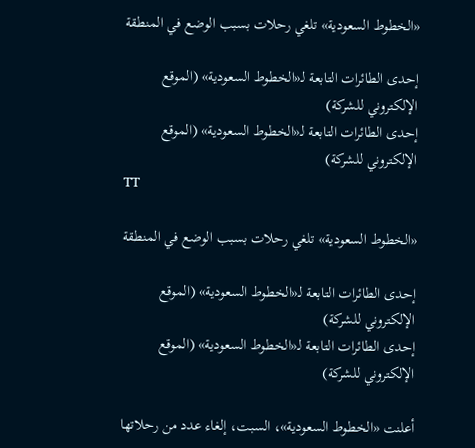«الخطوط السعودية» تلغي رحلات بسبب الوضع في المنطقة

إحدى الطائرات التابعة لـ«الخطوط السعودية» (الموقع الإلكتروني للشركة)
إحدى الطائرات التابعة لـ«الخطوط السعودية» (الموقع الإلكتروني للشركة)
TT

«الخطوط السعودية» تلغي رحلات بسبب الوضع في المنطقة

إحدى الطائرات التابعة لـ«الخطوط السعودية» (الموقع الإلكتروني للشركة)
إحدى الطائرات التابعة لـ«الخطوط السعودية» (الموقع الإلكتروني للشركة)

أعلنت «الخطوط السعودية»، السبت، إلغاء عدد من رحلاتها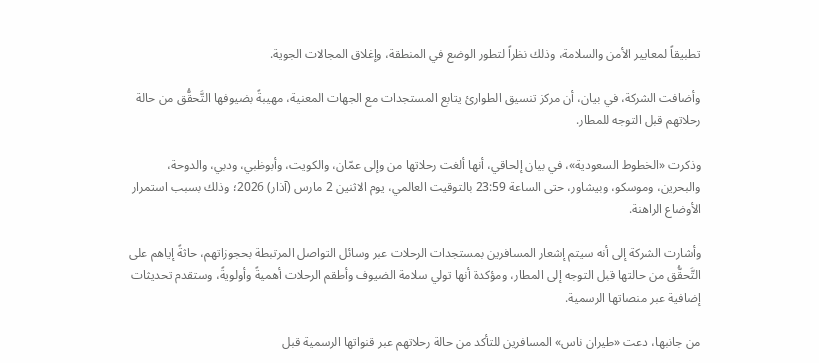تطبيقاً لمعايير الأمن والسلامة، وذلك نظراً لتطور الوضع في المنطقة، وإغلاق المجالات الجوية.

وأضافت الشركة، في بيان، أن مركز تنسيق الطوارئ يتابع المستجدات مع الجهات المعنية، مهيبةً بضيوفها التَّحقُّق من حالة رحلاتهم قبل التوجه للمطار.

وذكرت «الخطوط السعودية»، في بيان إلحاقي، أنها ألغت رحلاتها من وإلى عمّان، والكويت، وأبوظبي، ودبي، والدوحة، والبحرين، وموسكو، وبيشاور، حتى الساعة 23:59 بالتوقيت العالمي، يوم الاثنين 2 مارس (آذار) 2026؛ وذلك بسبب استمرار الأوضاع الراهنة.

وأشارت الشركة إلى أنه سيتم إشعار المسافرين بمستجدات الرحلات عبر وسائل التواصل المرتبطة بحجوزاتهم، حاثةً إياهم على التَّحقُّق من حالتها قبل التوجه إلى المطار، ومؤكدة أنها تولي سلامة الضيوف وأطقم الرحلات أهميةً وأولويةً، وستقدم تحديثات إضافية عبر منصاتها الرسمية.

من جانبها، دعت «طيران ناس» المسافرين للتأكد من حالة رحلاتهم عبر قنواتها الرسمية قبل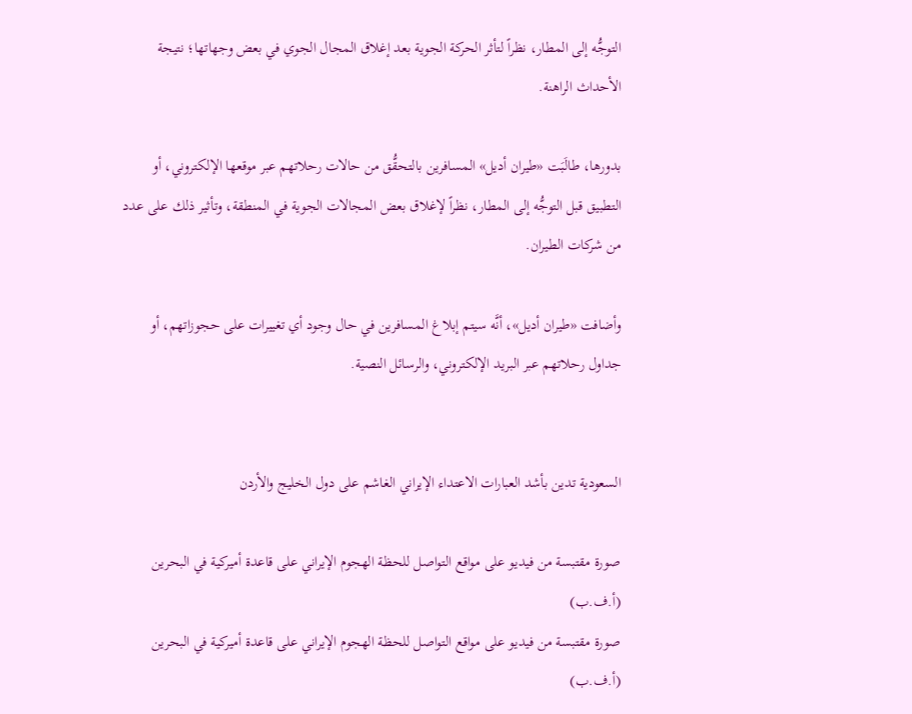التوجُّه إلى المطار، نظراً لتأثر الحركة الجوية بعد إغلاق المجال الجوي في بعض وجهاتها؛ نتيجة الأحداث الراهنة.

بدورها، طالَبَت «طيران أديل» المسافرين بالتحقُّق من حالات رحلاتهم عبر موقعها الإلكتروني، أو التطبيق قبل التوجُّه إلى المطار، نظراً لإغلاق بعض المجالات الجوية في المنطقة، وتأثير ذلك على عدد من شركات الطيران.

وأضافت «طيران أديل»، أنَّه سيتم إبلاغ المسافرين في حال وجود أي تغييرات على حجوزاتهم، أو جداول رحلاتهم عبر البريد الإلكتروني، والرسائل النصية.


السعودية تدين بأشد العبارات الاعتداء الإيراني الغاشم على دول الخليج والأردن

صورة مقتبسة من فيديو على مواقع التواصل للحظة الهجوم الإيراني على قاعدة أميركية في البحرين (أ.ف.ب)
صورة مقتبسة من فيديو على مواقع التواصل للحظة الهجوم الإيراني على قاعدة أميركية في البحرين (أ.ف.ب)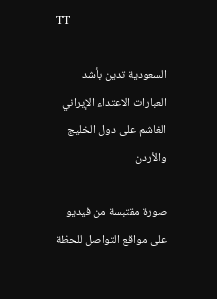TT

السعودية تدين بأشد العبارات الاعتداء الإيراني الغاشم على دول الخليج والأردن

صورة مقتبسة من فيديو على مواقع التواصل للحظة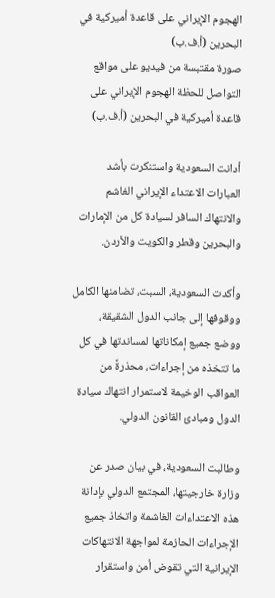الهجوم الإيراني على قاعدة أميركية في البحرين (أ.ف.ب)
صورة مقتبسة من فيديو على مواقع التواصل للحظة الهجوم الإيراني على قاعدة أميركية في البحرين (أ.ف.ب)

أدانت السعودية واستنكرت بأشد العبارات الاعتداء الإيراني الغاشم والانتهاك السافر لسيادة كل من الإمارات والبحرين وقطر والكويت والأردن.

وأكدت السعودية، السبت، تضامنها الكامل ووقوفها إلى جانب الدول الشقيقة، ووضع جميع إمكاناتها لمساندتها في كل ما تتخذه من إجراءات، محذرةً من العواقب الوخيمة لاستمرار انتهاك سيادة الدول ومبادئ القانون الدولي.

وطالبت السعودية، في بيان صدر عن وزارة خارجيتها، المجتمع الدولي بإدانة هذه الاعتداءات الغاشمة واتخاذ جميع الإجراءات الحازمة لمواجهة الانتهاكات الإيرانية التي تقوض أمن واستقرار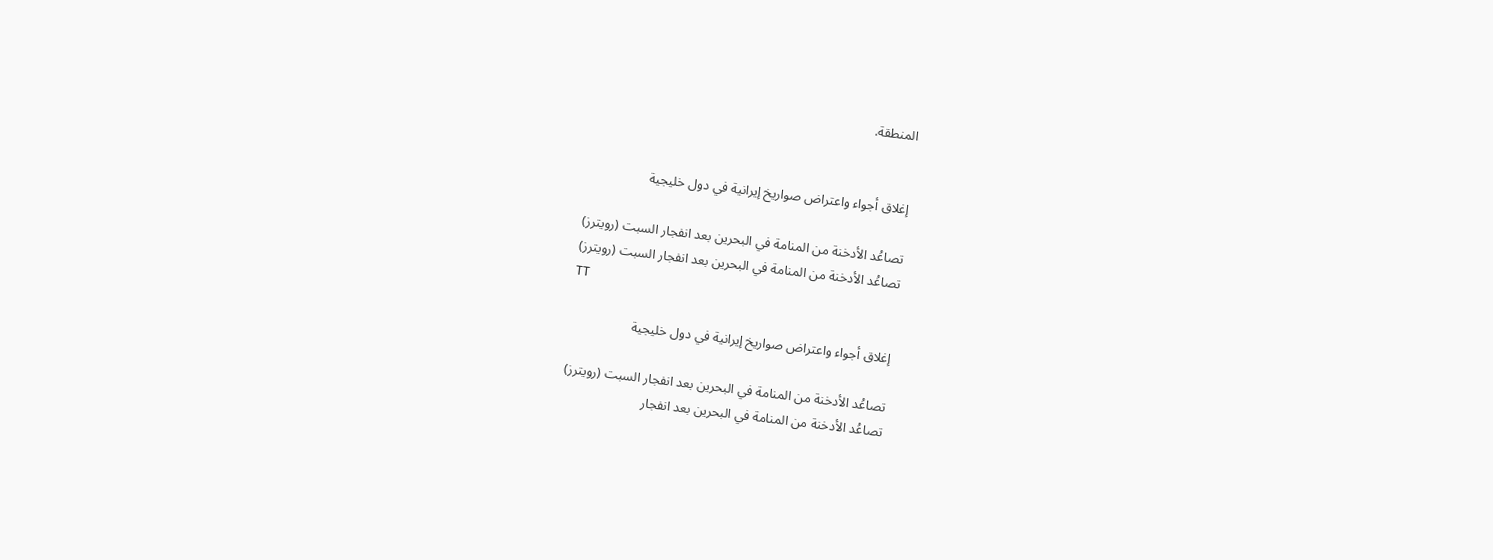المنطقة.


إغلاق أجواء واعتراض صواريخ إيرانية في دول خليجية

تصاعُد الأدخنة من المنامة في البحرين بعد انفجار السبت (رويترز)
تصاعُد الأدخنة من المنامة في البحرين بعد انفجار السبت (رويترز)
TT

إغلاق أجواء واعتراض صواريخ إيرانية في دول خليجية

تصاعُد الأدخنة من المنامة في البحرين بعد انفجار السبت (رويترز)
تصاعُد الأدخنة من المنامة في البحرين بعد انفجار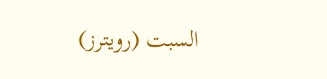السبت (رويترز)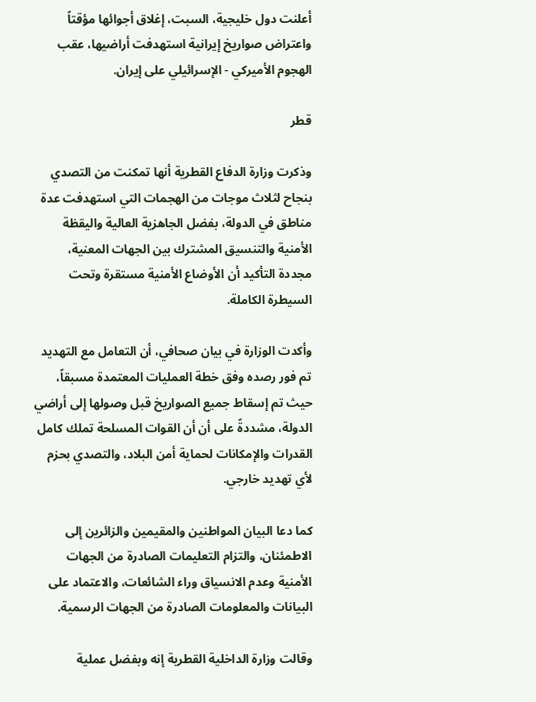أعلنت دول خليجية، السبت، إغلاق أجوائها مؤقتاً واعتراض صواريخ إيرانية استهدفت أراضيها، عقب الهجوم الأميركي - الإسرائيلي على إيران.

قطر

وذكرت وزارة الدفاع القطرية أنها تمكنت من التصدي بنجاح لثلاث موجات من الهجمات التي استهدفت عدة مناطق في الدولة، بفضل الجاهزية العالية واليقظة الأمنية والتنسيق المشترك بين الجهات المعنية، مجددة التأكيد أن الأوضاع الأمنية مستقرة وتحت السيطرة الكاملة.

وأكدت الوزارة في بيان صحافي، أن التعامل مع التهديد تم فور رصده وفق خطة العمليات المعتمدة مسبقاً، حيث تم إسقاط جميع الصواريخ قبل وصولها إلى أراضي الدولة، مشددةً على أن أن القوات المسلحة تملك كامل القدرات والإمكانات لحماية أمن البلاد، والتصدي بحزم لأي تهديد خارجي.

كما دعا البيان المواطنين والمقيمين والزائرين إلى الاطمئنان، والتزام التعليمات الصادرة من الجهات الأمنية وعدم الانسياق وراء الشائعات، والاعتماد على البيانات والمعلومات الصادرة من الجهات الرسمية.

وقالت وزارة الداخلية القطرية إنه وبفضل عملية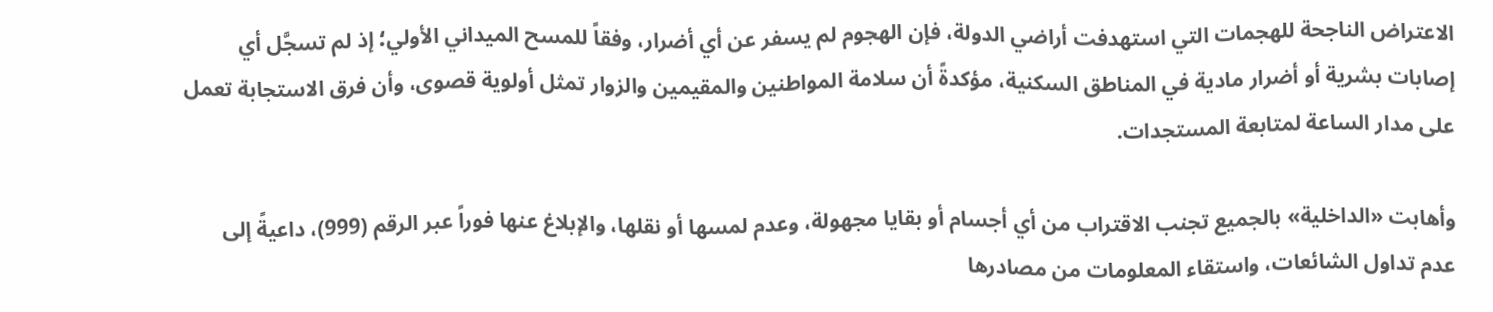الاعتراض الناجحة للهجمات التي استهدفت أراضي الدولة، فإن الهجوم لم يسفر عن أي أضرار، وفقاً للمسح الميداني الأولي؛ إذ لم تسجَّل أي إصابات بشرية أو أضرار مادية في المناطق السكنية، مؤكدةً أن سلامة المواطنين والمقيمين والزوار تمثل أولوية قصوى، وأن فرق الاستجابة تعمل على مدار الساعة لمتابعة المستجدات.

وأهابت «الداخلية» بالجميع تجنب الاقتراب من أي أجسام أو بقايا مجهولة، وعدم لمسها أو نقلها، والإبلاغ عنها فوراً عبر الرقم (999)، داعيةً إلى عدم تداول الشائعات، واستقاء المعلومات من مصادرها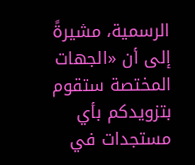الرسمية، مشيرةً إلى أن «الجهات المختصة ستقوم بتزويدكم بأي مستجدات في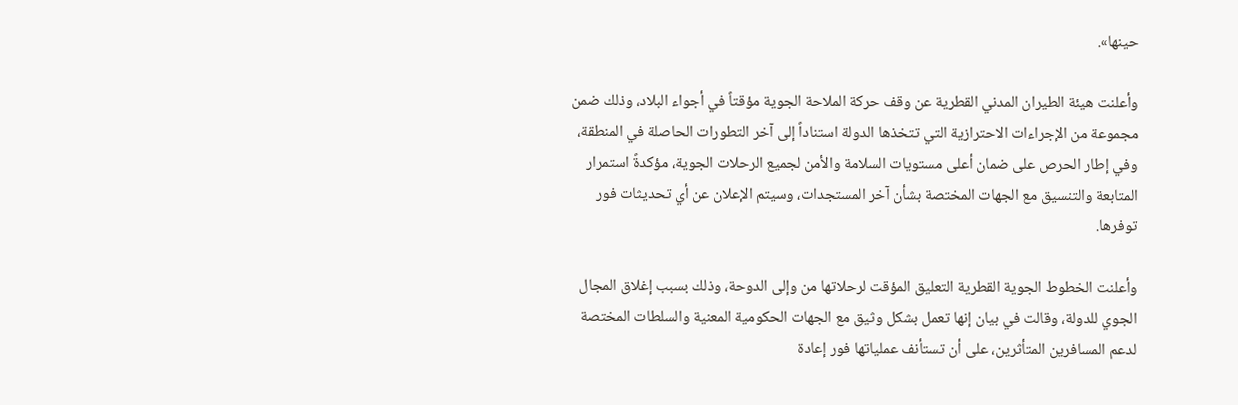حينها».

وأعلنت هيئة الطيران المدني القطرية عن وقف حركة الملاحة الجوية مؤقتاً في أجواء البلاد، وذلك ضمن مجموعة من الإجراءات الاحترازية التي تتخذها الدولة استناداً إلى آخر التطورات الحاصلة في المنطقة، وفي إطار الحرص على ضمان أعلى مستويات السلامة والأمن لجميع الرحلات الجوية، مؤكدةً استمرار المتابعة والتنسيق مع الجهات المختصة بشأن آخر المستجدات، وسيتم الإعلان عن أي تحديثات فور توفرها.

وأعلنت الخطوط الجوية القطرية التعليق المؤقت لرحلاتها من وإلى الدوحة، وذلك بسبب إغلاق المجال الجوي للدولة، وقالت في بيان إنها تعمل بشكل وثيق مع الجهات الحكومية المعنية والسلطات المختصة لدعم المسافرين المتأثرين، على أن تستأنف عملياتها فور إعادة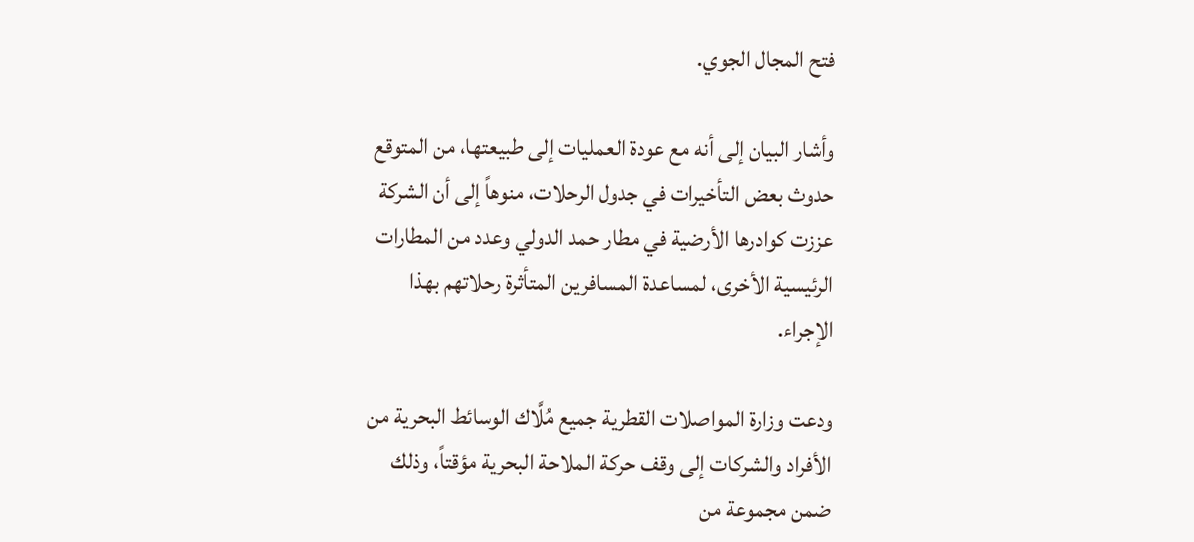فتح المجال الجوي.

وأشار البيان إلى أنه مع عودة العمليات إلى طبيعتها، من المتوقع حدوث بعض التأخيرات في جدول الرحلات، منوهاً إلى أن الشركة عززت كوادرها الأرضية في مطار حمد الدولي وعدد من المطارات الرئيسية الأخرى، لمساعدة المسافرين المتأثرة رحلاتهم بهذا الإجراء.

ودعت وزارة المواصلات القطرية جميع مُلَّاك الوسائط البحرية من الأفراد والشركات إلى وقف حركة الملاحة البحرية مؤقتاً، وذلك ضمن مجموعة من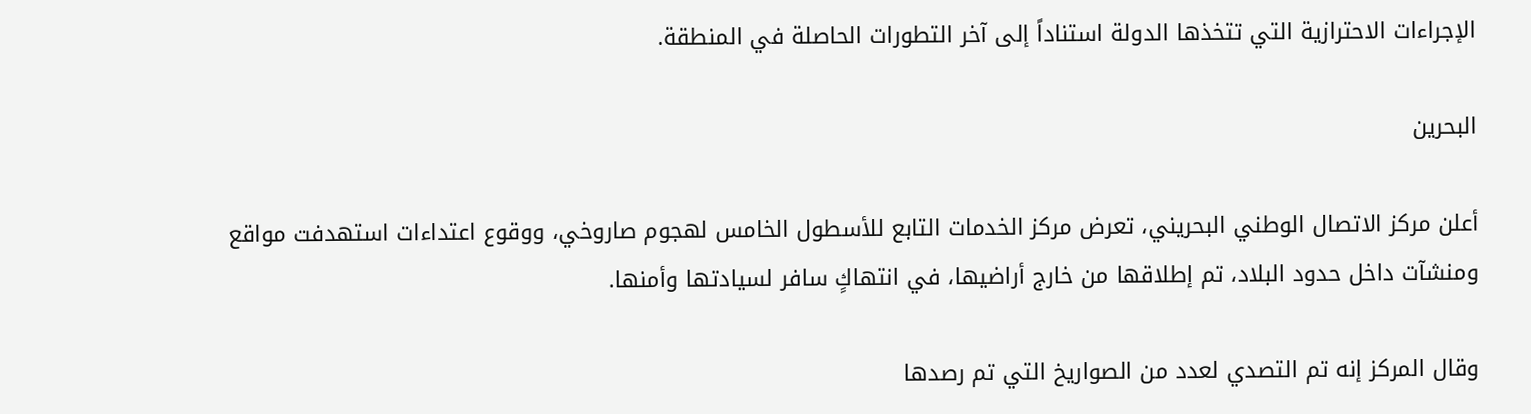الإجراءات الاحترازية التي تتخذها الدولة استناداً إلى آخر التطورات الحاصلة في المنطقة.

البحرين

أعلن مركز الاتصال الوطني البحريني، تعرض مركز الخدمات التابع للأسطول الخامس لهجوم صاروخي، ووقوع اعتداءات استهدفت مواقع ومنشآت داخل حدود البلاد، تم إطلاقها من خارج أراضيها، في انتهاكٍ سافر لسيادتها وأمنها.

وقال المركز إنه تم التصدي لعدد من الصواريخ التي تم رصدها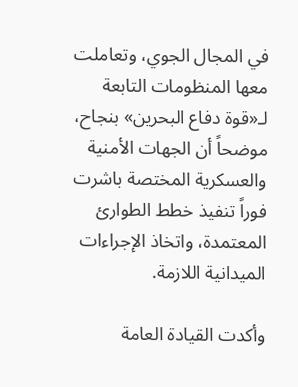في المجال الجوي، وتعاملت معها المنظومات التابعة لـ«قوة دفاع البحرين» بنجاح، موضحاً أن الجهات الأمنية والعسكرية المختصة باشرت فوراً تنفيذ خطط الطوارئ المعتمدة، واتخاذ الإجراءات الميدانية اللازمة.

وأكدت القيادة العامة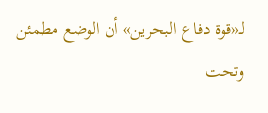لـ«قوة دفاع البحرين» أن الوضع مطمئن وتحت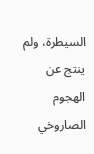السيطرة، ولم ينتج عن الهجوم الصاروخي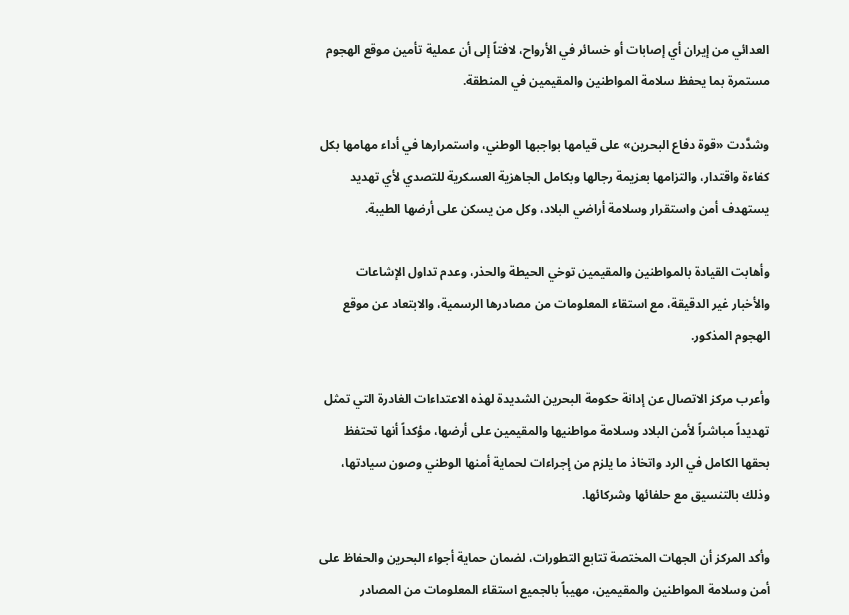العدائي من إيران أي إصابات أو خسائر في الأرواح، لافتاً إلى أن عملية تأمين موقع الهجوم مستمرة بما يحفظ سلامة المواطنين والمقيمين في المنطقة.

وشدَّدت «قوة دفاع البحرين» على قيامها بواجبها الوطني، واستمرارها في أداء مهامها بكل كفاءة واقتدار، والتزامها بعزيمة رجالها وبكامل الجاهزية العسكرية للتصدي لأي تهديد يستهدف أمن واستقرار وسلامة أراضي البلاد، وكل من يسكن على أرضها الطيبة.

وأهابت القيادة بالمواطنين والمقيمين توخي الحيطة والحذر، وعدم تداول الإشاعات والأخبار غير الدقيقة، مع استقاء المعلومات من مصادرها الرسمية، والابتعاد عن موقع الهجوم المذكور.

وأعرب مركز الاتصال عن إدانة حكومة البحرين الشديدة لهذه الاعتداءات الغادرة التي تمثل تهديداً مباشراً لأمن البلاد وسلامة مواطنيها والمقيمين على أرضها، مؤكداً أنها تحتفظ بحقها الكامل في الرد واتخاذ ما يلزم من إجراءات لحماية أمنها الوطني وصون سيادتها، وذلك بالتنسيق مع حلفائها وشركائها.

وأكد المركز أن الجهات المختصة تتابع التطورات، لضمان حماية أجواء البحرين والحفاظ على أمن وسلامة المواطنين والمقيمين، مهيباً بالجميع استقاء المعلومات من المصادر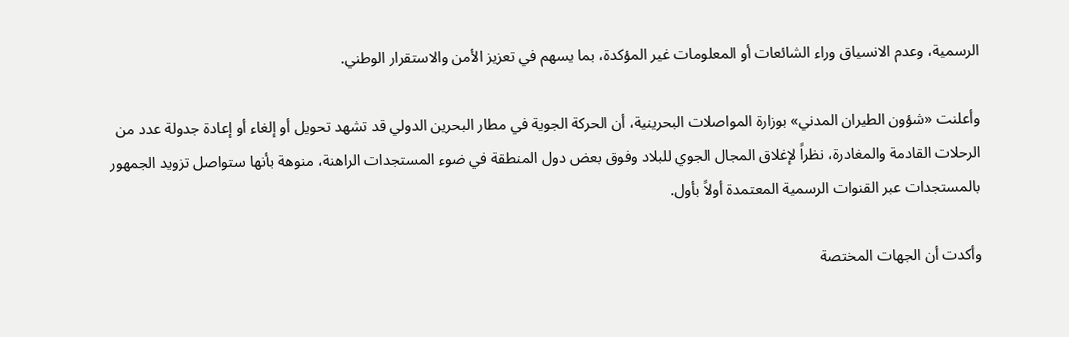الرسمية، وعدم الانسياق وراء الشائعات أو المعلومات غير المؤكدة، بما يسهم في تعزيز الأمن والاستقرار الوطني.

وأعلنت «شؤون الطيران المدني» بوزارة المواصلات البحرينية، أن الحركة الجوية في مطار البحرين الدولي قد تشهد تحويل أو إلغاء أو إعادة جدولة عدد من الرحلات القادمة والمغادرة، نظراً لإغلاق المجال الجوي للبلاد وفوق بعض دول المنطقة في ضوء المستجدات الراهنة، منوهة بأنها ستواصل تزويد الجمهور بالمستجدات عبر القنوات الرسمية المعتمدة أولاً بأول.

وأكدت أن الجهات المختصة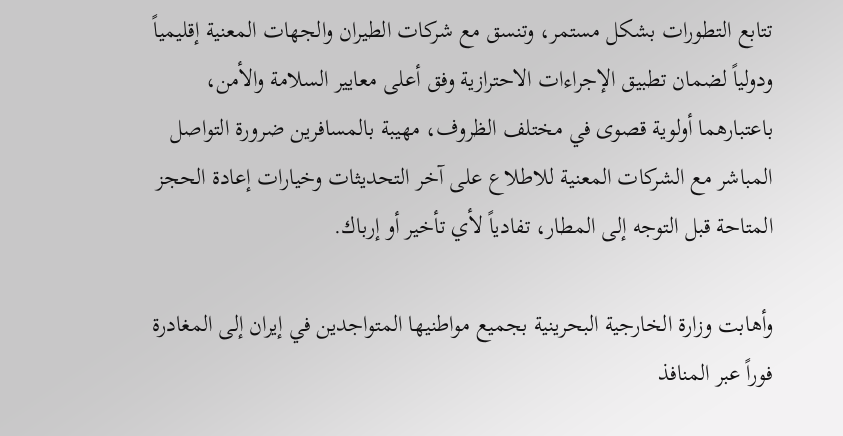تتابع التطورات بشكل مستمر، وتنسق مع شركات الطيران والجهات المعنية إقليمياً ودولياً لضمان تطبيق الإجراءات الاحترازية وفق أعلى معايير السلامة والأمن، باعتبارهما أولوية قصوى في مختلف الظروف، مهيبة بالمسافرين ضرورة التواصل المباشر مع الشركات المعنية للاطلاع على آخر التحديثات وخيارات إعادة الحجز المتاحة قبل التوجه إلى المطار، تفادياً لأي تأخير أو إرباك.

وأهابت وزارة الخارجية البحرينية بجميع مواطنيها المتواجدين في إيران إلى المغادرة فوراً عبر المنافذ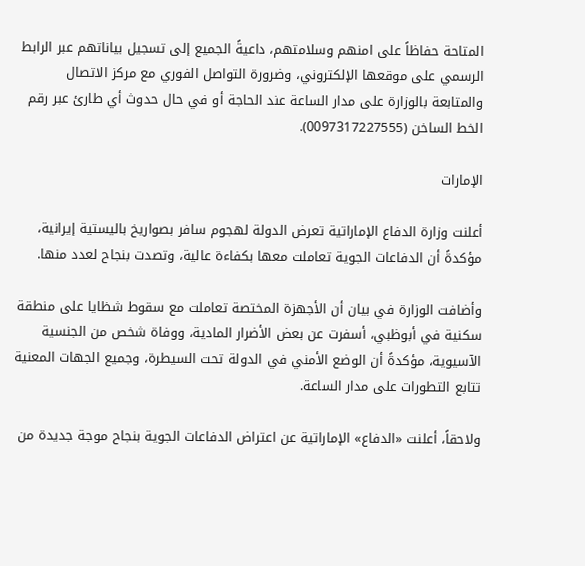المتاحة حفاظاً على امنهم وسلامتهم، داعيةً الجميع إلى تسجيل بياناتهم عبر الرابط الرسمي على موقعها الإلكتروني، وضرورة التواصل الفوري مع مركز الاتصال والمتابعة بالوزارة على مدار الساعة عند الحاجة أو في حال حدوث أي طارئ عبر رقم الخط الساخن (0097317227555).

الإمارات

أعلنت وزارة الدفاع الإماراتية تعرض الدولة لهجوم سافر بصواريخ باليستية إيرانية، مؤكدةً أن الدفاعات الجوية تعاملت معها بكفاءة عالية، وتصدت بنجاح لعدد منها.

وأضافت الوزارة في بيان أن الأجهزة المختصة تعاملت مع سقوط شظايا على منطقة سكنية في أبوظبي، أسفرت عن بعض الأضرار المادية، ووفاة شخص من الجنسية الآسيوية، مؤكدةً أن الوضع الأمني في الدولة تحت السيطرة، وجميع الجهات المعنية تتابع التطورات على مدار الساعة.

ولاحقاً، أعلنت «الدفاع» الإماراتية عن اعتراض الدفاعات الجوية بنجاح موجة جديدة من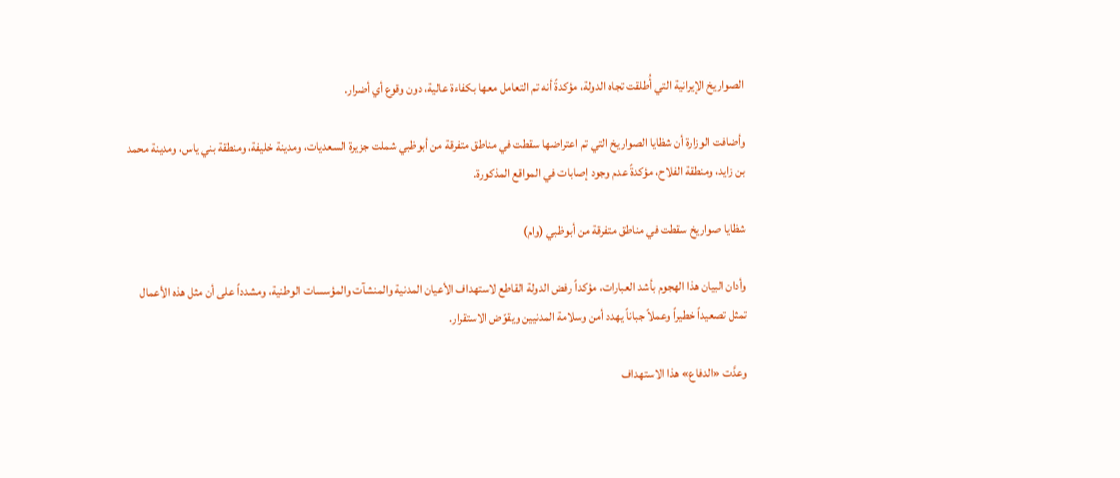الصواريخ الإيرانية التي أُطلقت تجاه الدولة، مؤكدةً أنه تم التعامل معها بكفاءة عالية، دون وقوع أي أضرار.

وأضافت الوزارة أن شظايا الصواريخ التي تم اعتراضها سقطت في مناطق متفرقة من أبوظبي شملت جزيرة السعديات، ومدينة خليفة، ومنطقة بني ياس، ومدينة محمد بن زايد، ومنطقة الفلاح، مؤكدةً عدم وجود إصابات في المواقع المذكورة.

شظايا صواريخ سقطت في مناطق متفرقة من أبوظبي (وام)

وأدان البيان هذا الهجوم بأشد العبارات، مؤكداً رفض الدولة القاطع لاستهداف الأعيان المدنية والمنشآت والمؤسسات الوطنية، ومشدداً على أن مثل هذه الأعمال تمثل تصعيداً خطيراً وعملاً جباناً يهدد أمن وسلامة المدنيين ويقوّض الاستقرار.

وعدَّت «الدفاع» هذا الاستهداف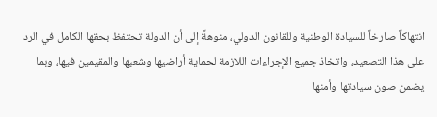انتهاكاً صارخاً للسيادة الوطنية وللقانون الدولي، منوهةً إلى أن الدولة تحتفظ بحقها الكامل في الرد على هذا التصعيد، واتخاذ جميع الإجراءات اللازمة لحماية أراضيها وشعبها والمقيمين فيها، وبما يضمن صون سيادتها وأمنها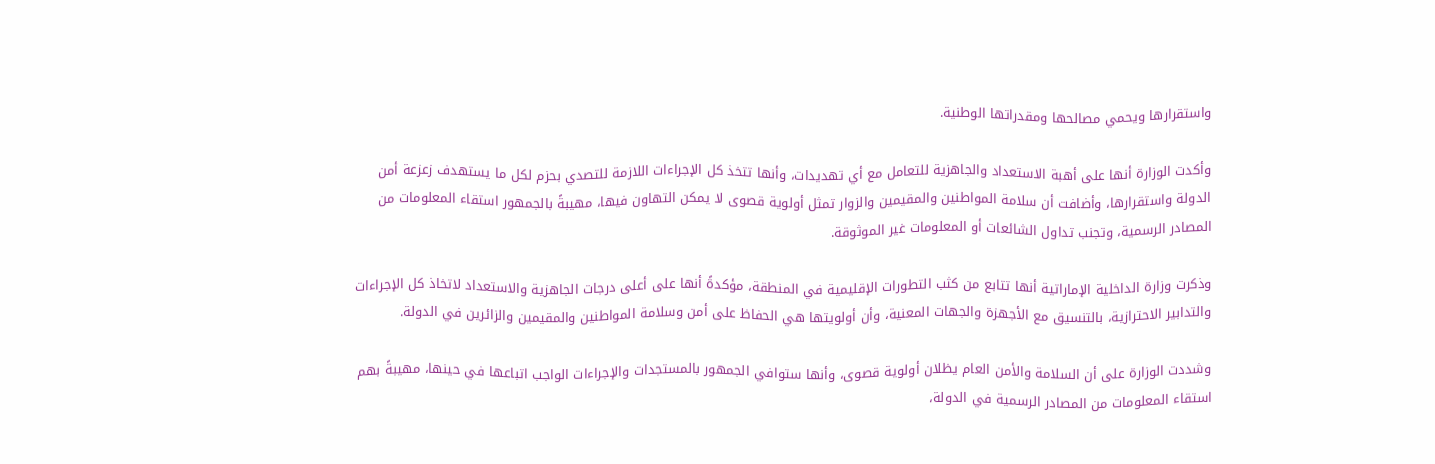واستقرارها ويحمي مصالحها ومقدراتها الوطنية.

وأكدت الوزارة أنها على أهبة الاستعداد والجاهزية للتعامل مع أي تهديدات، وأنها تتخذ كل الإجراءات اللازمة للتصدي بحزم لكل ما يستهدف زعزعة أمن الدولة واستقرارها، وأضافت أن سلامة المواطنين والمقيمين والزوار تمثل أولوية قصوى لا يمكن التهاون فيها، مهيبةً بالجمهور استقاء المعلومات من المصادر الرسمية، وتجنب تداول الشائعات أو المعلومات غير الموثوقة.

وذكرت وزارة الداخلية الإماراتية أنها تتابع من كثب التطورات الإقليمية في المنطقة، مؤكدةً أنها على أعلى درجات الجاهزية والاستعداد لاتخاذ كل الإجراءات والتدابير الاحترازية، بالتنسيق مع الأجهزة والجهات المعنية، وأن أولويتها هي الحفاظ على أمن وسلامة المواطنين والمقيمين والزائرين في الدولة.

وشددت الوزارة على أن السلامة والأمن العام يظلان أولوية قصوى، وأنها ستوافي الجمهور بالمستجدات والإجراءات الواجب اتباعها في حينها، مهيبةً بهم استقاء المعلومات من المصادر الرسمية في الدولة،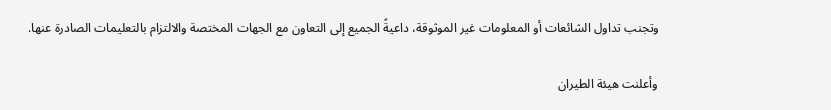وتجنب تداول الشائعات أو المعلومات غير الموثوقة، داعيةً الجميع إلى التعاون مع الجهات المختصة والالتزام بالتعليمات الصادرة عنها.

وأعلنت هيئة الطيران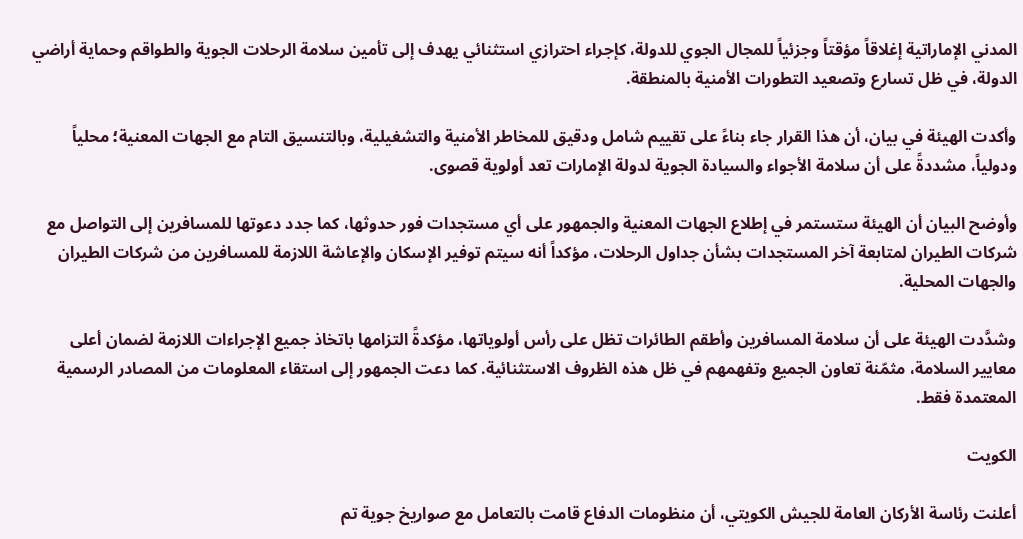المدني الإماراتية إغلاقاً مؤقتاً وجزئياً للمجال الجوي للدولة، كإجراء احترازي استثنائي يهدف إلى تأمين سلامة الرحلات الجوية والطواقم وحماية أراضي الدولة، في ظل تسارع وتصعيد التطورات الأمنية بالمنطقة.

وأكدت الهيئة في بيان، أن هذا القرار جاء بناءً على تقييم شامل ودقيق للمخاطر الأمنية والتشغيلية، وبالتنسيق التام مع الجهات المعنية؛ محلياً ودولياً، مشددةً على أن سلامة الأجواء والسيادة الجوية لدولة الإمارات تعد أولوية قصوى.

وأوضح البيان أن الهيئة ستستمر في إطلاع الجهات المعنية والجمهور على أي مستجدات فور حدوثها، كما جدد دعوتها للمسافرين إلى التواصل مع شركات الطيران لمتابعة آخر المستجدات بشأن جداول الرحلات، مؤكداً أنه سيتم توفير الإسكان والإعاشة اللازمة للمسافرين من شركات الطيران والجهات المحلية.

وشدَّدت الهيئة على أن سلامة المسافرين وأطقم الطائرات تظل على رأس أولوياتها، مؤكدةً التزامها باتخاذ جميع الإجراءات اللازمة لضمان أعلى معايير السلامة، مثمّنة تعاون الجميع وتفهمهم في ظل هذه الظروف الاستثنائية. كما دعت الجمهور إلى استقاء المعلومات من المصادر الرسمية المعتمدة فقط.

الكويت

أعلنت رئاسة الأركان العامة للجیش الكويتي، أن منظومات الدفاع قامت بالتعامل مع صواریخ جویة تم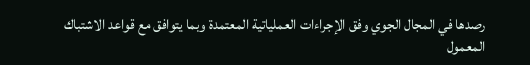رصدها في المجال الجوي وفق الإجراءات العملیاتیة المعتمدة وبما یتوافق مع قواعد الاشتباك المعمول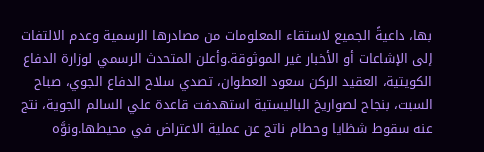بھا، داعيةً الجمیع لاستقاء المعلومات من مصادرھا الرسمیة وعدم الالتفات إلى الإشاعات أو الأخبار غیر الموثوقة.وأعلن المتحدث الرسمي لوزارة الدفاع الكويتية، العقيد الركن سعود العطوان، تصدي سلاح الدفاع الجوي، صباح السبت، بنجاح لصواريخ الباليستية استهدفت قاعدة علي السالم الجوية، نتج عنه سقوط شظايا وحطام ناتج عن عملية الاعتراض في محيطها.ونوَّه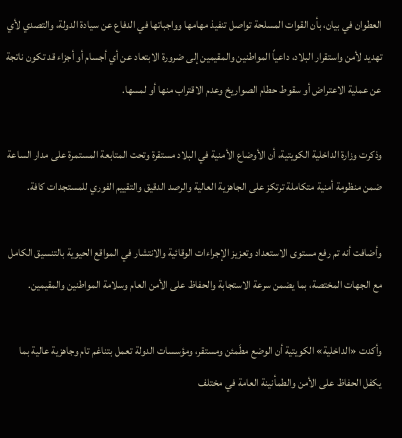العطوان في بيان، بأن القوات المسلحة تواصل تنفيذ مهامها وواجباتها في الدفاع عن سيادة الدولة، والتصدي لأي تهديد لأمن واستقرار البلاد، داعياً المواطنين والمقيمين إلى ضرورة الابتعاد عن أي أجسام أو أجزاء قد تكون ناتجة عن عملية الاعتراض أو سقوط حطام الصواريخ وعدم الاقتراب منها أو لمسها.

وذكرت وزارة الداخلية الكويتية، أن الأوضاع الأمنية في البلاد مستقرة وتحت المتابعة المستمرة على مدار الساعة ضمن منظومة أمنية متكاملة ترتكز على الجاهزية العالية والرصد الدقيق والتقييم الفوري للمستجدات كافة.

وأضافت أنه تم رفع مستوى الاستعداد وتعزيز الإجراءات الوقائية والانتشار في المواقع الحيوية بالتنسيق الكامل مع الجهات المختصة، بما يضمن سرعة الاستجابة والحفاظ على الأمن العام وسلامة المواطنين والمقيمين.

وأكدت «الداخلية» الكويتية أن الوضع مطَمئن ومستقر، ومؤسسات الدولة تعمل بتناغم تام وجاهزية عالية بما يكفل الحفاظ على الأمن والطمأنينة العامة في مختلف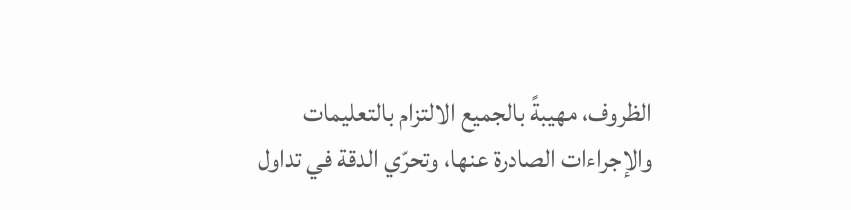الظروف، مهيبةً بالجميع الالتزام بالتعليمات والإجراءات الصادرة عنها، وتحرّي الدقة في تداول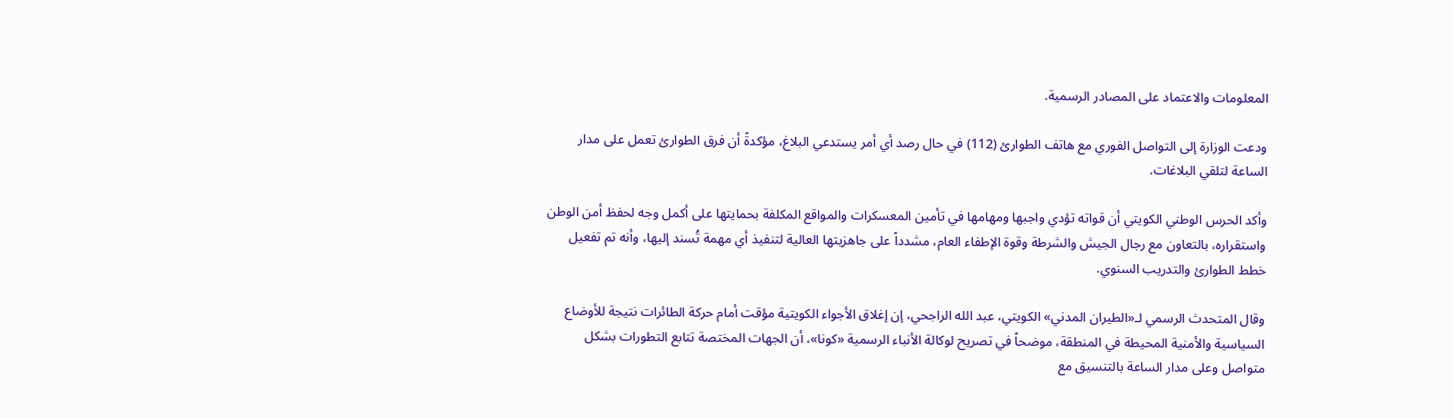المعلومات والاعتماد على المصادر الرسمية.

ودعت الوزارة إلى التواصل الفوري مع هاتف الطوارئ (112) في حال رصد أي أمر يستدعي البلاغ، مؤكدةً أن فرق الطوارئ تعمل على مدار الساعة لتلقي البلاغات.

وأكد الحرس الوطني الكويتي أن قواته تؤدي واجبها ومهامها في تأمين المعسكرات والمواقع المكلفة بحمايتها على أكمل وجه لحفظ أمن الوطن واستقراره، بالتعاون مع رجال الجيش والشرطة وقوة الإطفاء العام، مشدداً على جاهزيتها العالية لتنفيذ أي مهمة تُسند إليها، وأنه تم تفعيل خطط الطوارئ والتدريب السنوي.

وقال المتحدث الرسمي لـ«الطيران المدني» الكويتي، عبد الله الراجحي، إن إغلاق الأجواء الكويتية مؤقت أمام حركة الطائرات نتيجة للأوضاع السياسية والأمنية المحيطة في المنطقة، موضحاً في تصريح لوكالة الأنباء الرسمية «كونا»، أن الجهات المختصة تتابع التطورات بشكل متواصل وعلى مدار الساعة بالتنسيق مع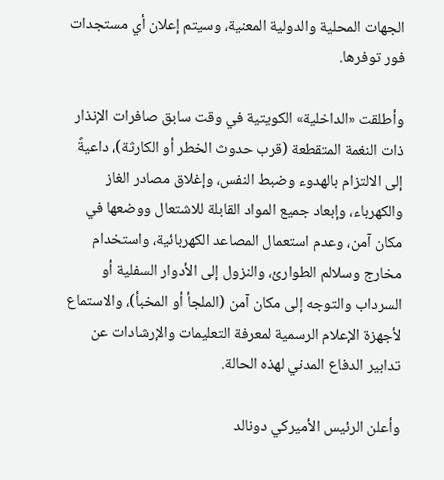الجهات المحلية والدولية المعنية، وسيتم إعلان أي مستجدات فور توفرها.

وأطلقت «الداخلية» الكويتية في وقت سابق صافرات الإنذار ذات النغمة المتقطعة (قرب حدوث الخطر أو الكارثة)، داعيةً إلى الالتزام بالهدوء وضبط النفس، وإغلاق مصادر الغاز والكهرباء، وإبعاد جميع المواد القابلة للاشتعال ووضعها في مكان آمن، وعدم استعمال المصاعد الكهربائية، واستخدام مخارج وسلالم الطوارئ، والنزول إلى الأدوار السفلية أو السرداب والتوجه إلى مكان آمن (الملجأ أو المخبأ)، والاستماع لأجهزة الإعلام الرسمية لمعرفة التعليمات والإرشادات عن تدابير الدفاع المدني لهذه الحالة.

وأعلن الرئيس الأميركي دونالد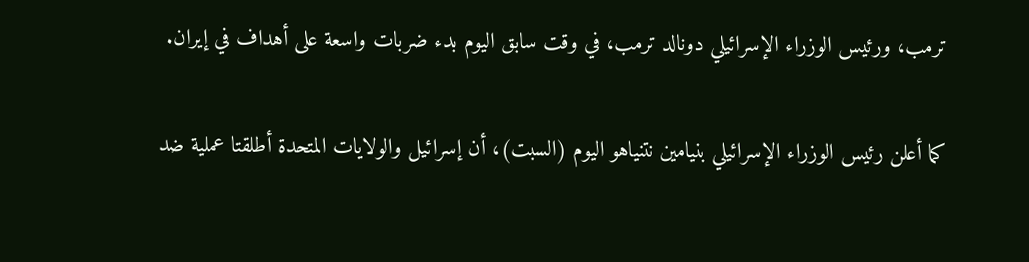ترمب، ورئيس الوزراء الإسرائيلي دونالد ترمب، في وقت سابق اليوم بدء ضربات واسعة على أهداف في إيران.

كما أعلن رئيس الوزراء الإسرائيلي بنيامين نتنياهو اليوم (السبت)، أن إسرائيل والولايات المتحدة أطلقتا عملية ضد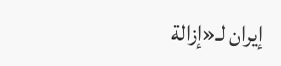إيران لـ«إزالة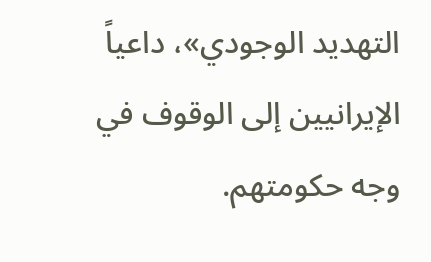التهديد الوجودي»، داعياً الإيرانيين إلى الوقوف في وجه حكومتهم.